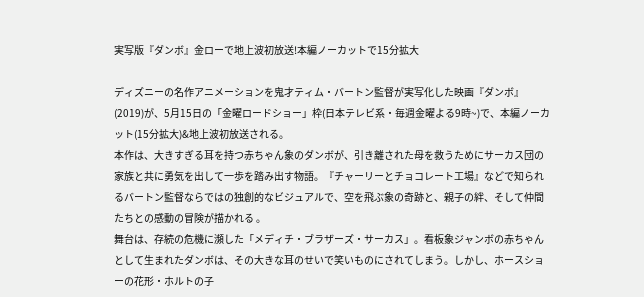実写版『ダンボ』金ローで地上波初放送!本編ノーカットで15分拡大

ディズニーの名作アニメーションを鬼才ティム・バートン監督が実写化した映画『ダンボ』(2019)が、5月15日の「金曜ロードショー」枠(日本テレビ系・毎週金曜よる9時~)で、本編ノーカット(15分拡大)&地上波初放送される。
本作は、大きすぎる耳を持つ赤ちゃん象のダンボが、引き離された母を救うためにサーカス団の家族と共に勇気を出して一歩を踏み出す物語。『チャーリーとチョコレート工場』などで知られるバートン監督ならではの独創的なビジュアルで、空を飛ぶ象の奇跡と、親子の絆、そして仲間たちとの感動の冒険が描かれる 。
舞台は、存続の危機に瀕した「メディチ・ブラザーズ・サーカス」。看板象ジャンボの赤ちゃんとして生まれたダンボは、その大きな耳のせいで笑いものにされてしまう。しかし、ホースショーの花形・ホルトの子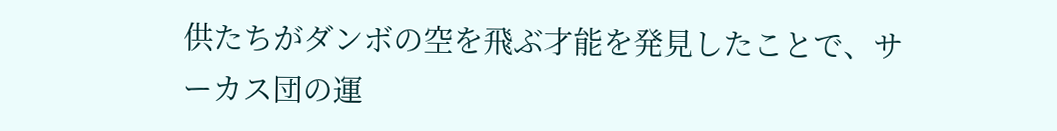供たちがダンボの空を飛ぶ才能を発見したことで、サーカス団の運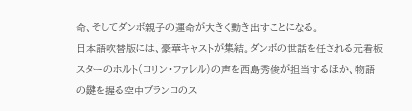命、そしてダンボ親子の運命が大きく動き出すことになる。
日本語吹替版には、豪華キャストが集結。ダンボの世話を任される元看板スターのホルト(コリン・ファレル)の声を西島秀俊が担当するほか、物語の鍵を握る空中ブランコのス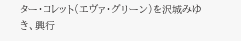ター・コレット(エヴァ・グリーン)を沢城みゆき、興行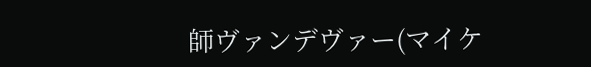師ヴァンデヴァー(マイケ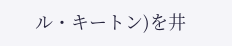ル・キートン)を井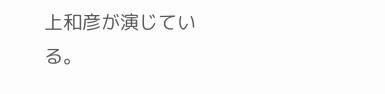上和彦が演じている。